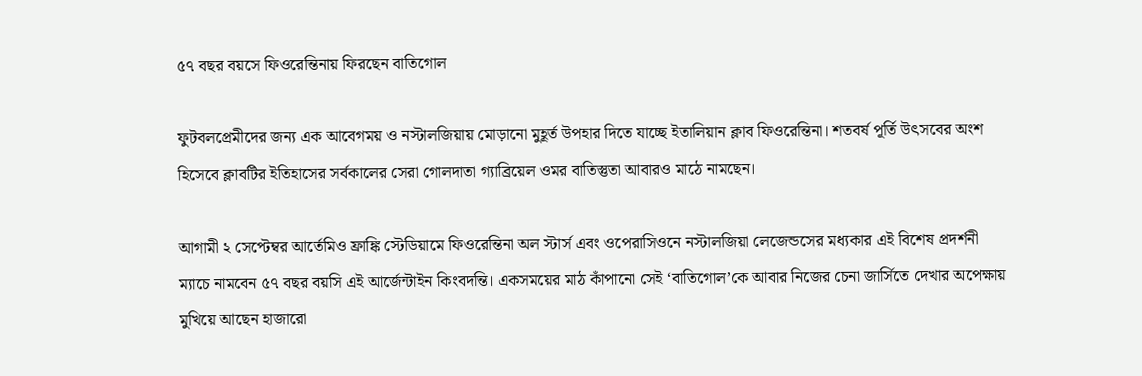৫৭ বছর বয়সে ফিওরেন্তিনায় ফিরছেন বাতিগোল

ফুটবলপ্রেমীদের জন্য এক আবেগময় ও নস্টালজিয়ায় মোড়ানো মুহূর্ত উপহার দিতে যাচ্ছে ইতালিয়ান ক্লাব ফিওরেন্তিনা। শতবর্ষ পূর্তি উৎসবের অংশ হিসেবে ক্লাবটির ইতিহাসের সর্বকালের সেরা গোলদাতা গ্যাব্রিয়েল ওমর বাতিস্তুতা আবারও মাঠে নামছেন।

আগামী ২ সেপ্টেম্বর আর্তেমিও ফ্রাঙ্কি স্টেডিয়ামে ফিওরেন্তিনা অল স্টার্স এবং ওপেরাসিওনে নস্টালজিয়া লেজেন্ডসের মধ্যকার এই বিশেষ প্রদর্শনী ম্যাচে নামবেন ৫৭ বছর বয়সি এই আর্জেন্টাইন কিংবদন্তি। একসময়ের মাঠ কাঁপানো সেই ‘বাতিগোল’কে আবার নিজের চেনা জার্সিতে দেখার অপেক্ষায় মুখিয়ে আছেন হাজারো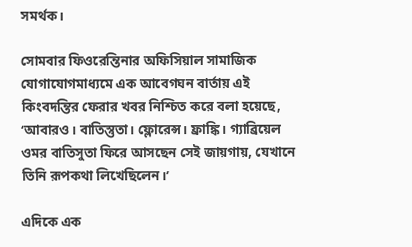সমর্থক।

সোমবার ফিওরেন্তিনার অফিসিয়াল সামাজিক যোগাযোগমাধ্যমে এক আবেগঘন বার্তায় এই কিংবদন্তির ফেরার খবর নিশ্চিত করে বলা হয়েছে, ‘আবারও। বাতিস্তুতা। ফ্লোরেন্স। ফ্রাঙ্কি। গ্যাব্রিয়েল ওমর বাতিসুতা ফিরে আসছেন সেই জায়গায়, যেখানে তিনি রূপকথা লিখেছিলেন।’

এদিকে এক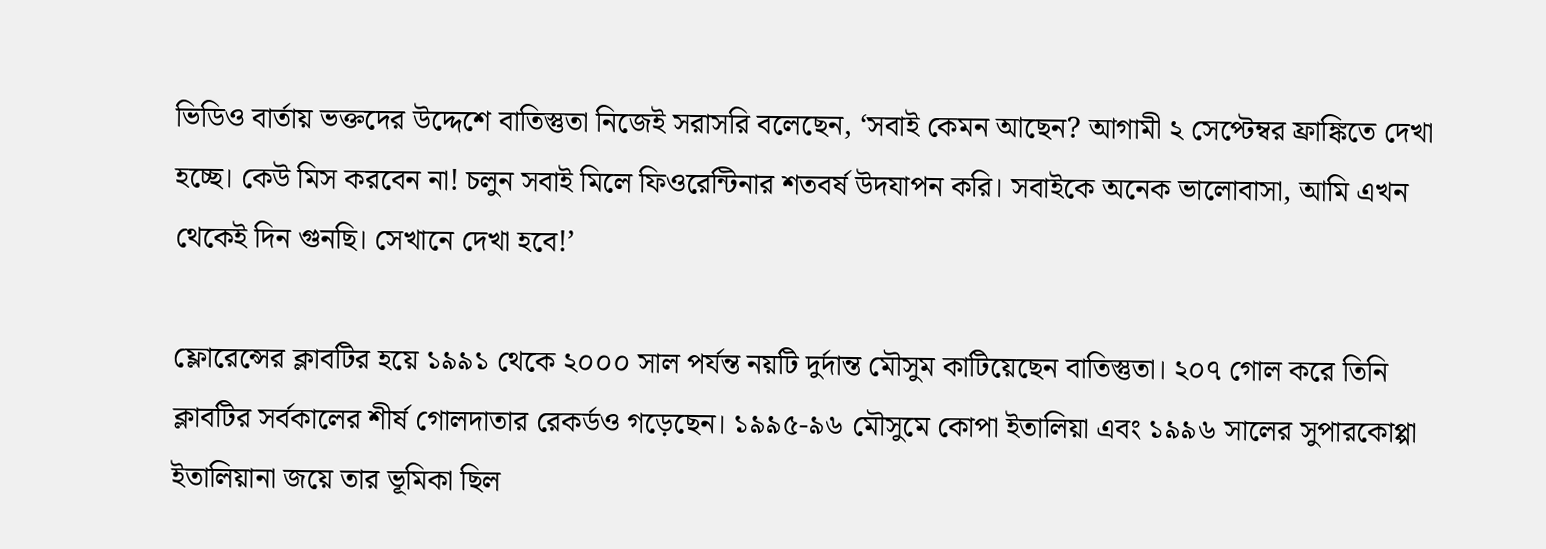ভিডিও বার্তায় ভক্তদের উদ্দেশে বাতিস্তুতা নিজেই সরাসরি বলেছেন, ‘সবাই কেমন আছেন? আগামী ২ সেপ্টেম্বর ফ্রাঙ্কিতে দেখা হচ্ছে। কেউ মিস করবেন না! চলুন সবাই মিলে ফিওরেন্টিনার শতবর্ষ উদযাপন করি। সবাইকে অনেক ভালোবাসা, আমি এখন থেকেই দিন গুনছি। সেখানে দেখা হবে!’

ফ্লোরেন্সের ক্লাবটির হয়ে ১৯৯১ থেকে ২০০০ সাল পর্যন্ত নয়টি দুর্দান্ত মৌসুম কাটিয়েছেন বাতিস্তুতা। ২০৭ গোল করে তিনি ক্লাবটির সর্বকালের শীর্ষ গোলদাতার রেকর্ডও গড়েছেন। ১৯৯৫-৯৬ মৌসুমে কোপা ইতালিয়া এবং ১৯৯৬ সালের সুপারকোপ্পা ইতালিয়ানা জয়ে তার ভূমিকা ছিল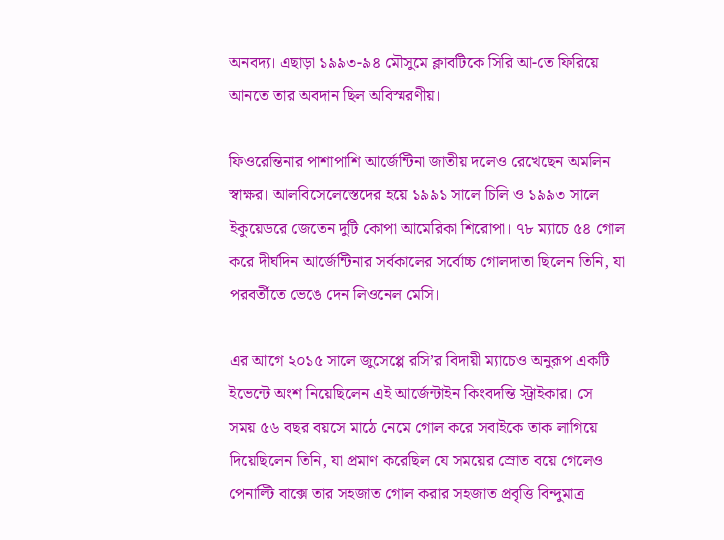অনবদ্য। এছাড়া ১৯৯৩-৯৪ মৌসুমে ক্লাবটিকে সিরি আ-তে ফিরিয়ে আনতে তার অবদান ছিল অবিস্মরণীয়।

ফিওরেন্তিনার পাশাপাশি আর্জেন্টিনা জাতীয় দলেও রেখেছেন অমলিন স্বাক্ষর। আলবিসেলেস্তেদের হয়ে ১৯৯১ সালে চিলি ও ১৯৯৩ সালে ইকুয়েডরে জেতেন দুটি কোপা আমেরিকা শিরোপা। ৭৮ ম্যাচে ৫৪ গোল করে দীর্ঘদিন আর্জেন্টিনার সর্বকালের সর্বোচ্চ গোলদাতা ছিলেন তিনি, যা পরবর্তীতে ভেঙে দেন লিওনেল মেসি।

এর আগে ২০১৫ সালে জুসেপ্পে রসি’র বিদায়ী ম্যাচেও অনুরূপ একটি ইভেন্টে অংশ নিয়েছিলেন এই আর্জেন্টাইন কিংবদন্তি স্ট্রাইকার। সে সময় ৫৬ বছর বয়সে মাঠে নেমে গোল করে সবাইকে তাক লাগিয়ে দিয়েছিলেন তিনি, যা প্রমাণ করেছিল যে সময়ের স্রোত বয়ে গেলেও পেনাল্টি বাক্সে তার সহজাত গোল করার সহজাত প্রবৃত্তি বিন্দুমাত্র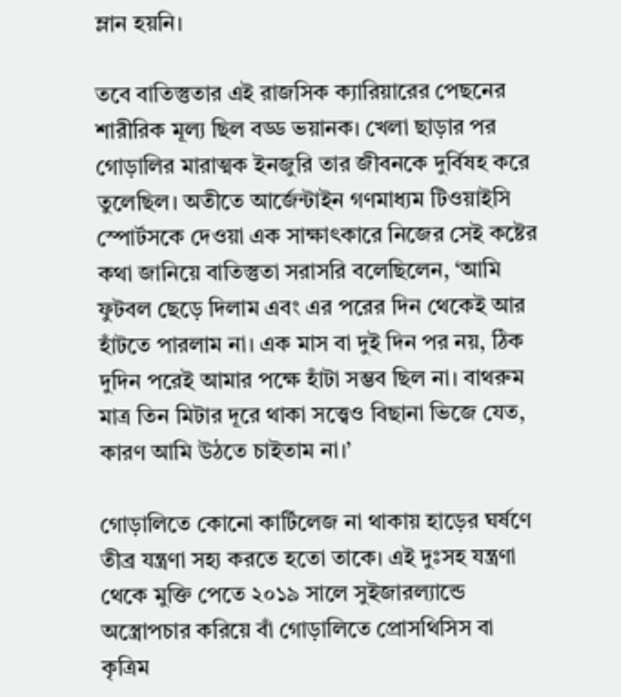ম্লান হয়নি।

তবে বাতিস্তুতার এই রাজসিক ক্যারিয়ারের পেছনের শারীরিক মূল্য ছিল বড্ড ভয়ানক। খেলা ছাড়ার পর গোড়ালির মারাত্মক ইনজুরি তার জীবনকে দুর্বিষহ করে তুলেছিল। অতীতে আর্জেন্টাইন গণমাধ্যম টিওয়াইসি স্পোর্টসকে দেওয়া এক সাক্ষাৎকারে নিজের সেই কষ্টের কথা জানিয়ে বাতিস্তুতা সরাসরি বলেছিলেন, ‘আমি ফুটবল ছেড়ে দিলাম এবং এর পরের দিন থেকেই আর হাঁটতে পারলাম না। এক মাস বা দুই দিন পর নয়, ঠিক দুদিন পরেই আমার পক্ষে হাঁটা সম্ভব ছিল না। বাথরুম মাত্র তিন মিটার দূরে থাকা সত্ত্বেও বিছানা ভিজে যেত, কারণ আমি উঠতে চাইতাম না।’

গোড়ালিতে কোনো কার্টিলেজ না থাকায় হাড়ের ঘর্ষণে তীব্র যন্ত্রণা সহ্য করতে হতো তাকে। এই দুঃসহ যন্ত্রণা থেকে মুক্তি পেতে ২০১৯ সালে সুইজারল্যান্ডে অস্ত্রোপচার করিয়ে বাঁ গোড়ালিতে প্রোসথিসিস বা কৃত্রিম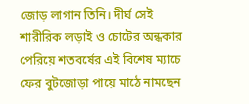জোড় লাগান তিনি। দীর্ঘ সেই শারীরিক লড়াই ও চোটের অন্ধকার পেরিয়ে শতবর্ষের এই বিশেষ ম্যাচে ফের বুটজোড়া পায়ে মাঠে নামছেন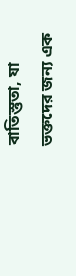বাতিস্তুতা, যা ভক্তদের জন্য এক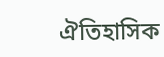ঐতিহাসিক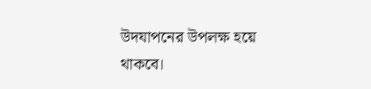উদযাপনের উপলক্ষ হয়ে থাকবে।